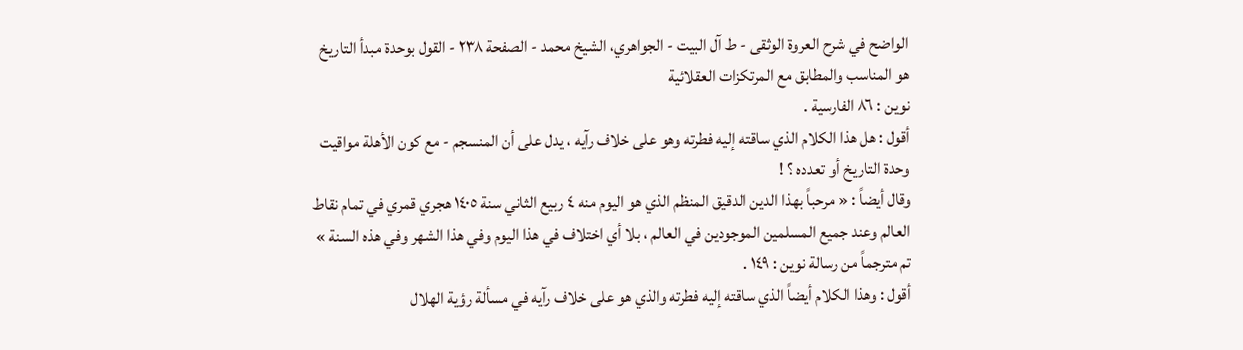الواضح في شرح العروة الوثقى - ط آل البيت - الجواهري، الشيخ محمد - الصفحة ٢٣٨ - القول بوحدة مبدأ التاريخ هو المناسب والمطابق مع المرتكزات العقلائية
نوين : ٨٦ الفارسية .
أقول : هل هذا الكلام الذي ساقته إليه فطرته وهو على خلاف رآيه ، يدل على أن المنسجم - مع كون الأهلة مواقيت وحدة التاريخ أو تعدده ؟ !
وقال أيضاً : « مرحباً بهذا الدين الدقيق المنظم الذي هو اليوم منه ٤ ربيع الثاني سنة ١٤٠٥ هجري قمري في تمام نقاط العالم وعند جميع المسلمين الموجودين في العالم ، بلا أي اختلاف في هذا اليوم وفي هذا الشهر وفي هذه السنة » تم مترجماً من رسالة نوين : ١٤٩ .
أقول : وهذا الكلام أيضاً الذي ساقته إليه فطرته والذي هو على خلاف رآيه في مسألة رؤية الهلال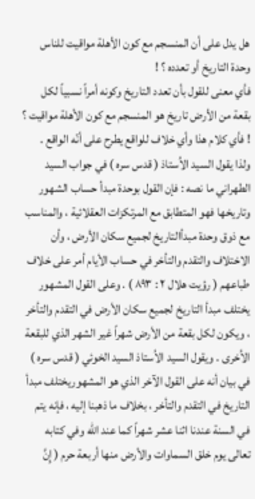هل يدل على أن المنسجم مع كون الأهلة مواقيت للناس وحدة التاريخ أو تعدده ؟ !
فأي معنى للقول بأن تعدد التاريخ وكونه أمراً نسبياً لكل بقعة من الأرض تاريخ هو المنسجم مع كون الأهلة مواقيت ؟ ! فأي كلام هذا وأي خلاف للواقع يطرح على أنّه الواقع .
ولذا يقول السيد الاُستاذ ( قدس سره ) في جواب السيد الطهراني ما نصه : فإن القول بوحدة مبدأ حساب الشهور وتاريخها فهو المتطابق مع المرتكزات العقلائية ، والمناسب مع ذوق وحدة مبدأالتاريخ لجميع سكان الأرض ، وأن الاختلاف والتقدم والتأخر في حساب الأيام أمر على خلاف طباعهم ( رؤيت هلال ٢ : ٨٩٣ ) . وعلى القول المشهور يختلف مبدأ التاريخ لجميع سكان الأرض في التقدم والتأخر ، ويكون لكل بقعة من الأرض شهراً غير الشهر الذي للبقعة الاُخرى . ويقول السيد الاُستاذ السيد الخوئي ( قدس سره ) في بيان أنه على القول الآخر الذي هو المشهوريختلف مبدأ التاريخ في التقدم والتأخر ، بخلاف ما ذهبنا إليه ، فإنه يتم في السنة عندنا اثنا عشر شهراً كما عند الله وفي كتابه تعالى يوم خلق السماوات والأرض منها أربعة حرم ( إِنَّ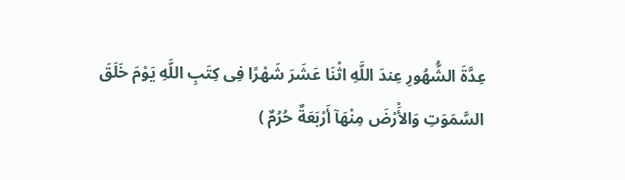عِدَّةَ الشُّهُورِ عِندَ اللَّهِ اثْنَا عَشَرَ شَهْرًا فِى كِتَبِ اللَّهِ يَوْمَ خَلَقَ السَّمَوَتِ وَالأَْرْضَ مِنْهَآ أَرْبَعَةٌ حُرُمٌ )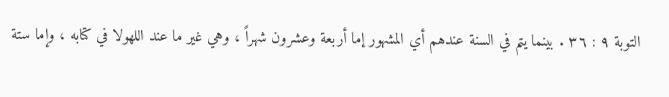التوبة ٩ : ٣٦ . بينما يتم في السنة عندهم أي المشهور إما أربعة وعشرون شهراً ، وهي غير ما عند اللهولا في كتابه ، وإما ستة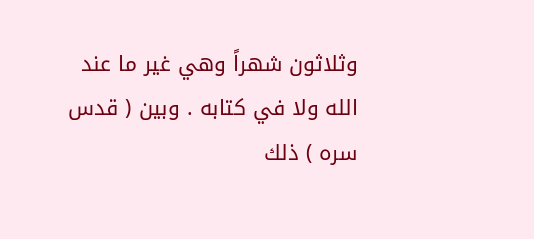وثلاثون شهراً وهي غير ما عند الله ولا في كتابه . وبين ( قدس سره ) ذلك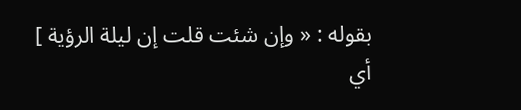بقوله : « وإن شئت قلت إن ليلة الرؤية ] أي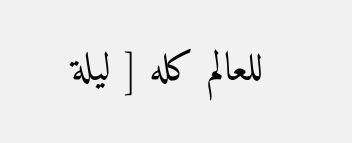للعالم كله [ ليلة